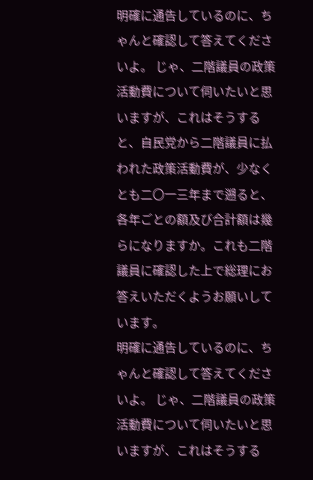明確に通告しているのに、ちゃんと確認して答えてくださいよ。 じゃ、二階議員の政策活動費について伺いたいと思いますが、これはそうすると、自民党から二階議員に払われた政策活動費が、少なくとも二〇一三年まで遡ると、各年ごとの額及び合計額は幾らになりますか。これも二階議員に確認した上で総理にお答えいただくようお願いしています。
明確に通告しているのに、ちゃんと確認して答えてくださいよ。 じゃ、二階議員の政策活動費について伺いたいと思いますが、これはそうする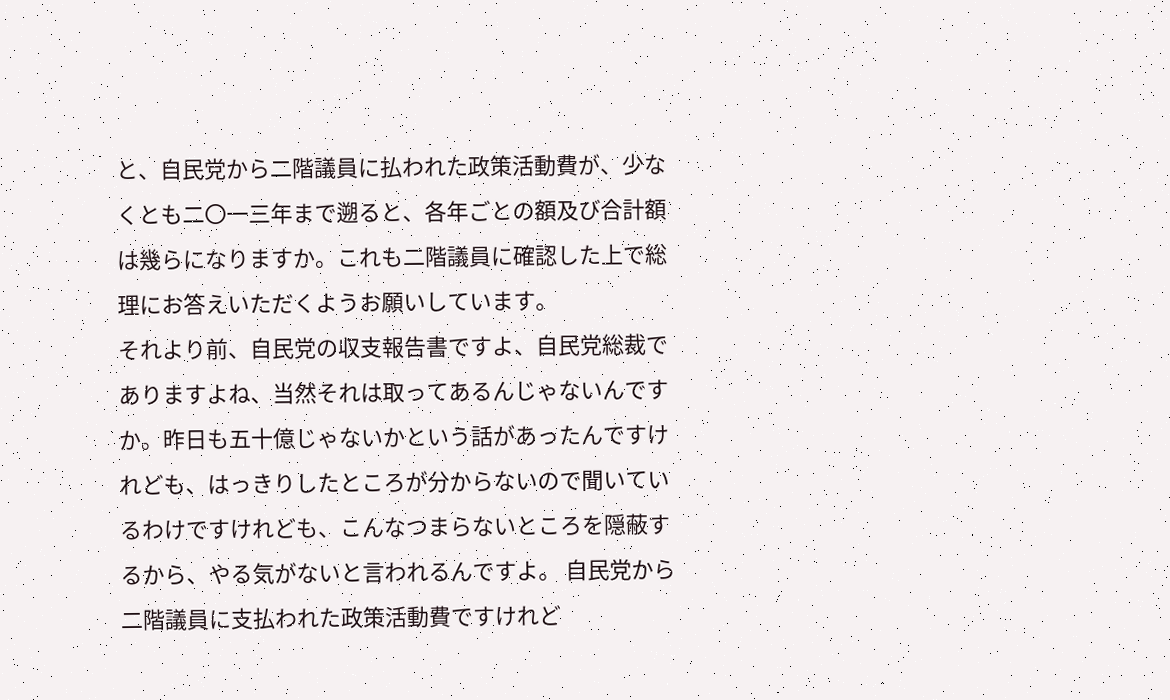と、自民党から二階議員に払われた政策活動費が、少なくとも二〇一三年まで遡ると、各年ごとの額及び合計額は幾らになりますか。これも二階議員に確認した上で総理にお答えいただくようお願いしています。
それより前、自民党の収支報告書ですよ、自民党総裁でありますよね、当然それは取ってあるんじゃないんですか。昨日も五十億じゃないかという話があったんですけれども、はっきりしたところが分からないので聞いているわけですけれども、こんなつまらないところを隠蔽するから、やる気がないと言われるんですよ。 自民党から二階議員に支払われた政策活動費ですけれど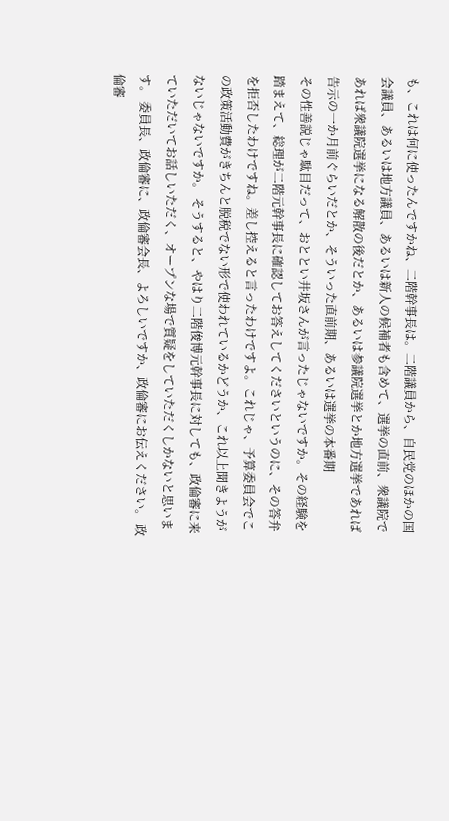も、これは何に使ったんですかね、二階幹事長は。二階議員から、自民党のほかの国会議員、あるいは地方議員、あるいは新人の候補者も含めて、選挙の直前、衆議院であれば衆議院選挙になる解散の後だとか、あるいは参議院選挙とか地方選挙であれば告示の一か月前ぐらいだとか、そういった直前期、あるいは選挙の本番期
その性善説じゃ駄目だって、おととい井坂さんが言ったじゃないですか。その経験を踏まえて、総理が二階元幹事長に確認してお答えしてくださいというのに、その答弁を拒否したわけですね。差し控えると言ったわけですよ。これじゃ、予算委員会でこの政策活動費がきちんと脱税でない形で使われているかどうか、これ以上聞きようがないじゃないですか。 そうすると、やはり二階俊博元幹事長に対しても、政倫審に来ていただいてお話しいただく、オープンな場で質疑をしていただくしかないと思います。 委員長、政倫審に、政倫審会長、よろしいですか、政倫審にお伝えください。 政倫審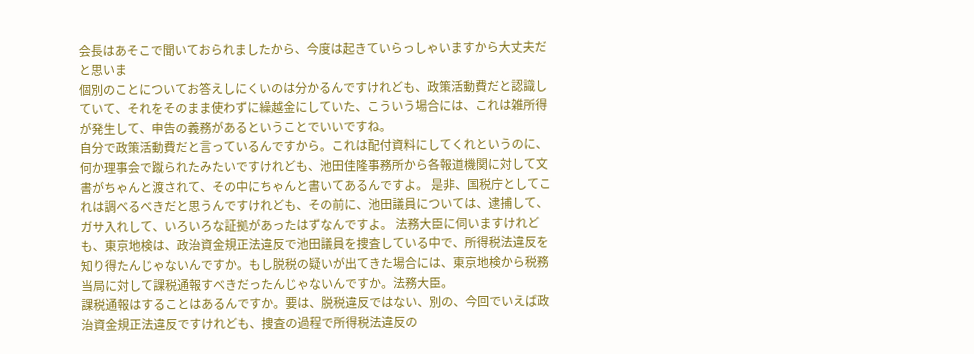会長はあそこで聞いておられましたから、今度は起きていらっしゃいますから大丈夫だと思いま
個別のことについてお答えしにくいのは分かるんですけれども、政策活動費だと認識していて、それをそのまま使わずに繰越金にしていた、こういう場合には、これは雑所得が発生して、申告の義務があるということでいいですね。
自分で政策活動費だと言っているんですから。これは配付資料にしてくれというのに、何か理事会で蹴られたみたいですけれども、池田佳隆事務所から各報道機関に対して文書がちゃんと渡されて、その中にちゃんと書いてあるんですよ。 是非、国税庁としてこれは調べるべきだと思うんですけれども、その前に、池田議員については、逮捕して、ガサ入れして、いろいろな証拠があったはずなんですよ。 法務大臣に伺いますけれども、東京地検は、政治資金規正法違反で池田議員を捜査している中で、所得税法違反を知り得たんじゃないんですか。もし脱税の疑いが出てきた場合には、東京地検から税務当局に対して課税通報すべきだったんじゃないんですか。法務大臣。
課税通報はすることはあるんですか。要は、脱税違反ではない、別の、今回でいえば政治資金規正法違反ですけれども、捜査の過程で所得税法違反の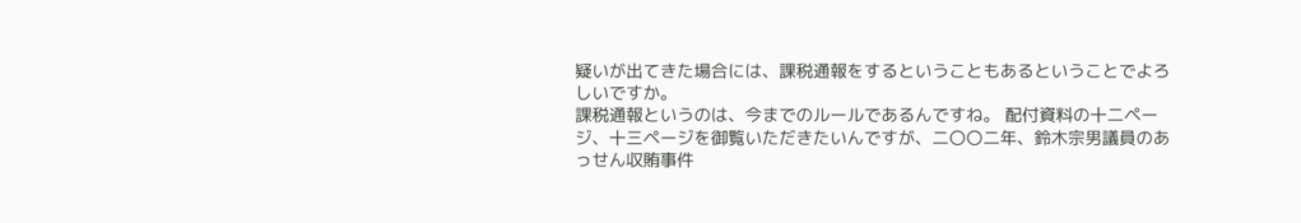疑いが出てきた場合には、課税通報をするということもあるということでよろしいですか。
課税通報というのは、今までのルールであるんですね。 配付資料の十二ページ、十三ページを御覧いただきたいんですが、二〇〇二年、鈴木宗男議員のあっせん収賄事件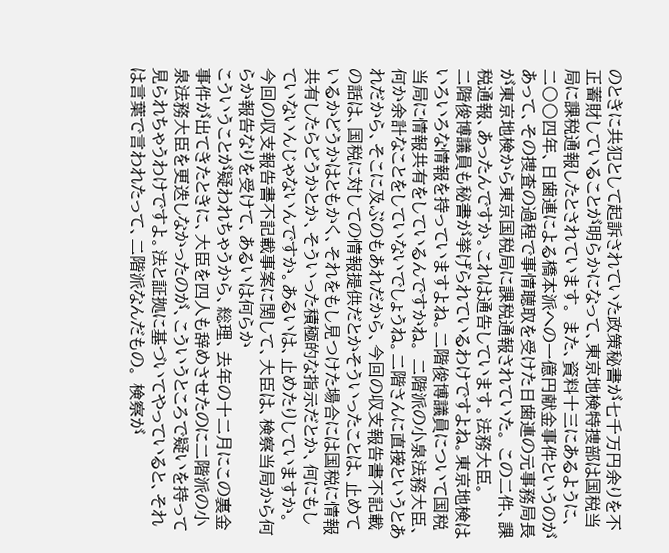のときに共犯として起訴されていた政策秘書が七千万円余りを不正蓄財していることが明らかになって、東京地検特捜部は国税当局に課税通報したとされています。 また、資料十三にあるように、二〇〇四年、日歯連による橋本派への一億円献金事件というのがあって、その捜査の過程で事情聴取を受けた日歯連の元事務局長が東京地検から東京国税局に課税通報されていた。 この二件、課税通報、あったんですか。これは通告しています。法務大臣。
二階俊博議員も秘書が挙げられているわけですよね。東京地検はいろいろな情報を持っていますよね。二階俊博議員について国税当局に情報共有をしているんですかね。 二階派の小泉法務大臣、何か余計なことをしていないでしょうね。二階さんに直接というとあれだから、そこに及ぶのもあれだから、今回の収支報告書不記載の話は、国税に対しての情報提供だとかそういったことは、止めているかどうかはともかく、それをもし見つけた場合には国税に情報共有したらどうかとか、そういった積極的な指示だとか、何にもしていないんじゃないんですか。あるいは、止めたりしていますか。 今回の収支報告書不記載事案に関して、大臣は、検察当局から何らか報告なりを受けて、あるいは何らか
こういうことが疑われちゃうから、総理、去年の十二月にこの裏金事件が出てきたときに、大臣を四人も辞めさせたのに二階派の小泉法務大臣を更迭しなかったのが、こういうところで疑いを持って見られちゃうわけですよ。法と証拠に基づいてやっていると、それは言葉で言われたって、二階派なんだもの。 検察が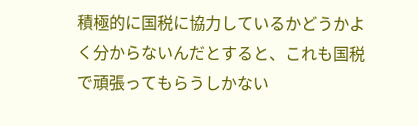積極的に国税に協力しているかどうかよく分からないんだとすると、これも国税で頑張ってもらうしかない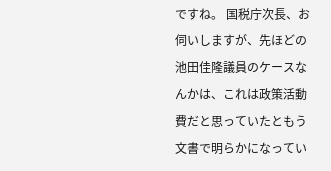ですね。 国税庁次長、お伺いしますが、先ほどの池田佳隆議員のケースなんかは、これは政策活動費だと思っていたともう文書で明らかになってい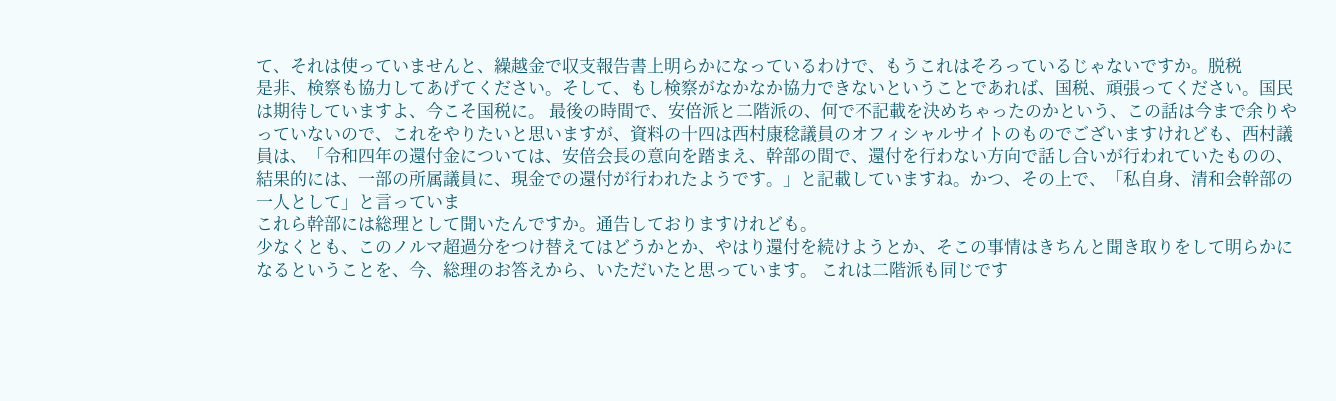て、それは使っていませんと、繰越金で収支報告書上明らかになっているわけで、もうこれはそろっているじゃないですか。脱税
是非、検察も協力してあげてください。そして、もし検察がなかなか協力できないということであれば、国税、頑張ってください。国民は期待していますよ、今こそ国税に。 最後の時間で、安倍派と二階派の、何で不記載を決めちゃったのかという、この話は今まで余りやっていないので、これをやりたいと思いますが、資料の十四は西村康稔議員のオフィシャルサイトのものでございますけれども、西村議員は、「令和四年の還付金については、安倍会長の意向を踏まえ、幹部の間で、還付を行わない方向で話し合いが行われていたものの、結果的には、一部の所属議員に、現金での還付が行われたようです。」と記載していますね。かつ、その上で、「私自身、清和会幹部の一人として」と言っていま
これら幹部には総理として聞いたんですか。通告しておりますけれども。
少なくとも、このノルマ超過分をつけ替えてはどうかとか、やはり還付を続けようとか、そこの事情はきちんと聞き取りをして明らかになるということを、今、総理のお答えから、いただいたと思っています。 これは二階派も同じです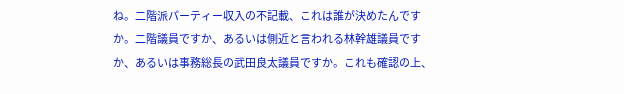ね。二階派パーティー収入の不記載、これは誰が決めたんですか。二階議員ですか、あるいは側近と言われる林幹雄議員ですか、あるいは事務総長の武田良太議員ですか。これも確認の上、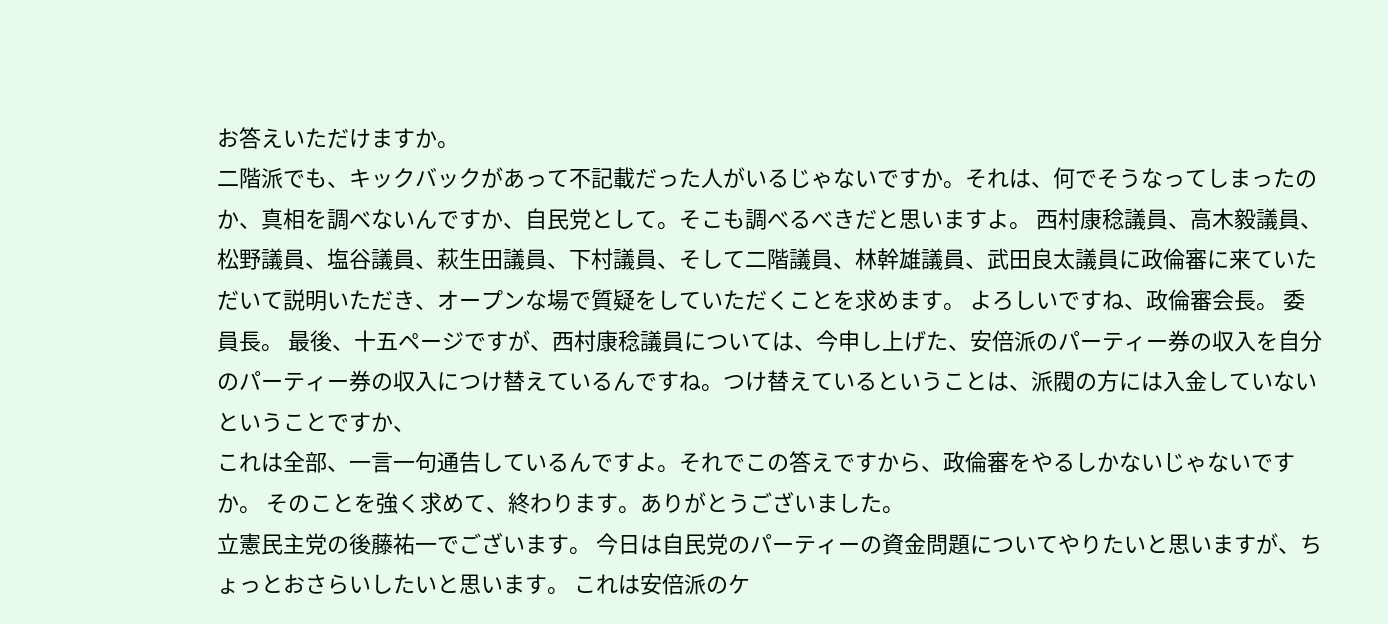お答えいただけますか。
二階派でも、キックバックがあって不記載だった人がいるじゃないですか。それは、何でそうなってしまったのか、真相を調べないんですか、自民党として。そこも調べるべきだと思いますよ。 西村康稔議員、高木毅議員、松野議員、塩谷議員、萩生田議員、下村議員、そして二階議員、林幹雄議員、武田良太議員に政倫審に来ていただいて説明いただき、オープンな場で質疑をしていただくことを求めます。 よろしいですね、政倫審会長。 委員長。 最後、十五ページですが、西村康稔議員については、今申し上げた、安倍派のパーティー券の収入を自分のパーティー券の収入につけ替えているんですね。つけ替えているということは、派閥の方には入金していないということですか、
これは全部、一言一句通告しているんですよ。それでこの答えですから、政倫審をやるしかないじゃないですか。 そのことを強く求めて、終わります。ありがとうございました。
立憲民主党の後藤祐一でございます。 今日は自民党のパーティーの資金問題についてやりたいと思いますが、ちょっとおさらいしたいと思います。 これは安倍派のケ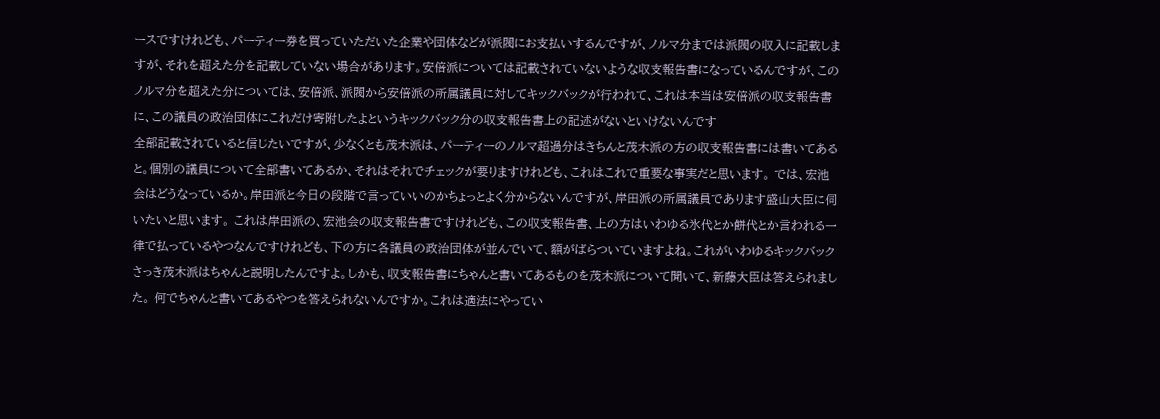ースですけれども、パーティー券を買っていただいた企業や団体などが派閥にお支払いするんですが、ノルマ分までは派閥の収入に記載しますが、それを超えた分を記載していない場合があります。安倍派については記載されていないような収支報告書になっているんですが、このノルマ分を超えた分については、安倍派、派閥から安倍派の所属議員に対してキックバックが行われて、これは本当は安倍派の収支報告書に、この議員の政治団体にこれだけ寄附したよというキックバック分の収支報告書上の記述がないといけないんです
全部記載されていると信じたいですが、少なくとも茂木派は、パーティーのノルマ超過分はきちんと茂木派の方の収支報告書には書いてあると。個別の議員について全部書いてあるか、それはそれでチェックが要りますけれども、これはこれで重要な事実だと思います。 では、宏池会はどうなっているか。岸田派と今日の段階で言っていいのかちょっとよく分からないんですが、岸田派の所属議員であります盛山大臣に伺いたいと思います。 これは岸田派の、宏池会の収支報告書ですけれども、この収支報告書、上の方はいわゆる氷代とか餅代とか言われる一律で払っているやつなんですけれども、下の方に各議員の政治団体が並んでいて、額がばらついていますよね。これがいわゆるキックバック
さっき茂木派はちゃんと説明したんですよ。しかも、収支報告書にちゃんと書いてあるものを茂木派について聞いて、新藤大臣は答えられました。 何でちゃんと書いてあるやつを答えられないんですか。これは適法にやってい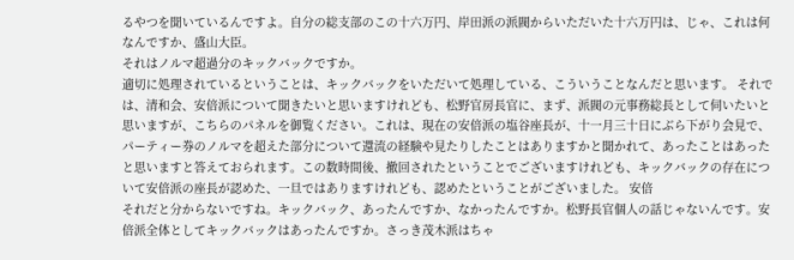るやつを聞いているんですよ。自分の総支部のこの十六万円、岸田派の派閥からいただいた十六万円は、じゃ、これは何なんですか、盛山大臣。
それはノルマ超過分のキックバックですか。
適切に処理されているということは、キックバックをいただいて処理している、こういうことなんだと思います。 それでは、清和会、安倍派について聞きたいと思いますけれども、松野官房長官に、まず、派閥の元事務総長として伺いたいと思いますが、こちらのパネルを御覧ください。これは、現在の安倍派の塩谷座長が、十一月三十日にぶら下がり会見で、パーティー券のノルマを超えた部分について還流の経験や見たりしたことはありますかと聞かれて、あったことはあったと思いますと答えておられます。この数時間後、撤回されたということでございますけれども、キックバックの存在について安倍派の座長が認めた、一旦ではありますけれども、認めたということがございました。 安倍
それだと分からないですね。キックバック、あったんですか、なかったんですか。松野長官個人の話じゃないんです。安倍派全体としてキックバックはあったんですか。さっき茂木派はちゃ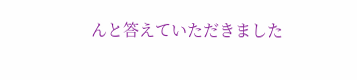んと答えていただきました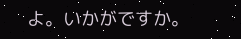よ。いかがですか。